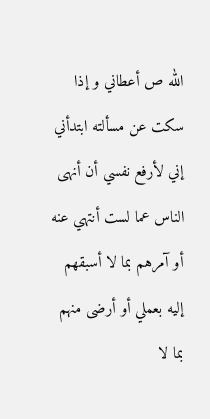الله ص أعطاني و إذا سكت عن مسألته ابتدأني إني لأرفع نفسي أن أنهى الناس عما لست أنتهي عنه أو آمرهم بما لا أسبقهم إليه بعملي أو أرضى منهم بما لا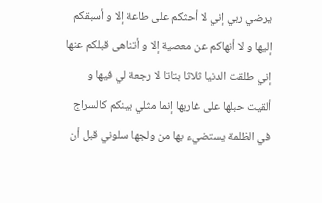يرضي ربي إني لا أحثكم على طاعة إلا و أسبقكم إليها و لا أنهاكم عن معصية إلا و أتناهى قبلكم عنها إني طلقت الدنيا ثلاثا بتاتا لا رجعة لي فيها و ألقيت حبلها على غاربها إنما مثلي بينكم كالسراج في الظلمة يستضيء بها من ولجها سلوني قبل أن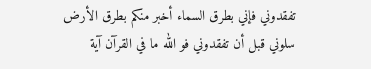تفقدوني فإني بطرق السماء أخبر منكم بطرق الأرض سلوني قبل أن تفقدوني فو الله ما في القرآن آية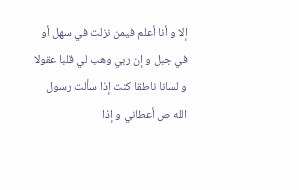إلا و أنا أعلم فيمن نزلت في سهل أو في جبل و إن ربي وهب لي قلبا عقولا و لسانا ناطقا كنت إذا سألت رسول الله ص أعطاني و إذا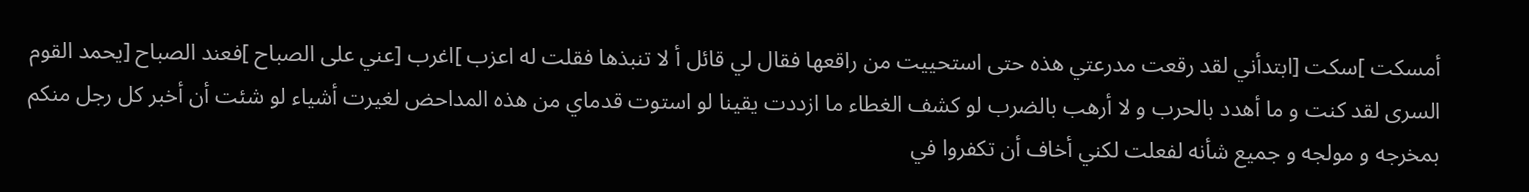أمسكت ]سكت [ابتدأني لقد رقعت مدرعتي هذه حتى استحييت من راقعها فقال لي قائل أ لا تنبذها فقلت له اعزب ]اغرب [عني على الصباح ]فعند الصباح [يحمد القوم السرى لقد كنت و ما أهدد بالحرب و لا أرهب بالضرب لو كشف الغطاء ما ازددت يقينا لو استوت قدماي من هذه المداحض لغيرت أشياء لو شئت أن أخبر كل رجل منكم بمخرجه و مولجه و جميع شأنه لفعلت لكني أخاف أن تكفروا في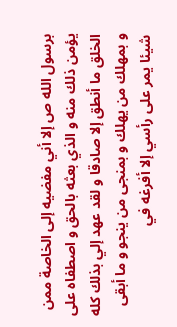برسول الله ص إلا أني مفضيه إلى الخاصة ممن يؤمن ذلك منه و الذي بعثه بالحق و اصطفاه على الخلق ما أنطق إلا صادقا و لقد عهد إلي بذلك كله و بمهلك من يهلك و بمنجى من ينجو و ما أبقى شيئا يمر على رأسي إلا أفرغه في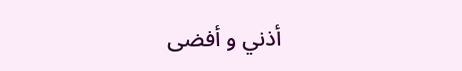أذني و أفضى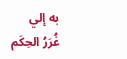به إلي
غُرَرُ الحِكَم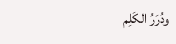ودُرَرُ الكَلِم